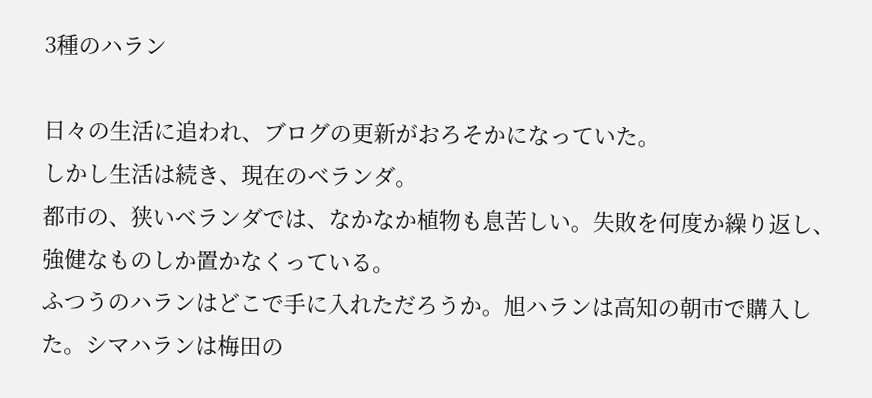3種のハラン

日々の生活に追われ、ブログの更新がおろそかになっていた。
しかし生活は続き、現在のベランダ。
都市の、狭いベランダでは、なかなか植物も息苦しい。失敗を何度か繰り返し、強健なものしか置かなくっている。
ふつうのハランはどこで手に入れただろうか。旭ハランは高知の朝市で購入した。シマハランは梅田の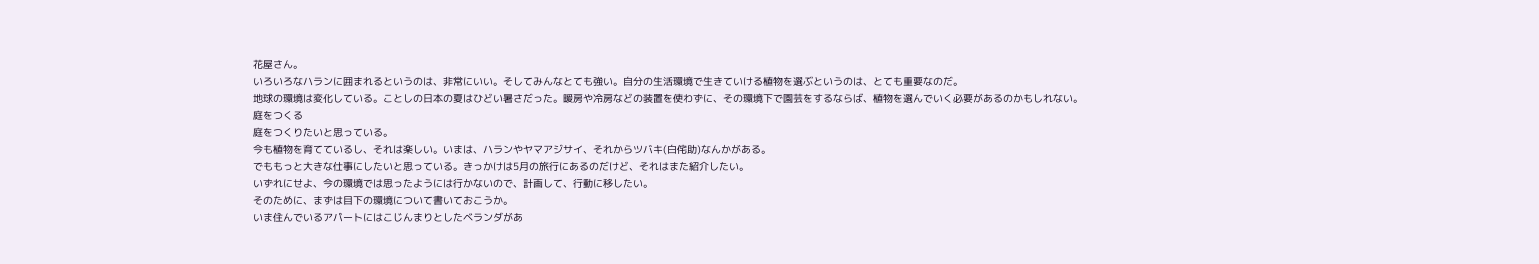花屋さん。
いろいろなハランに囲まれるというのは、非常にいい。そしてみんなとても強い。自分の生活環境で生きていける植物を選ぶというのは、とても重要なのだ。
地球の環境は変化している。ことしの日本の夏はひどい暑さだった。暖房や冷房などの装置を使わずに、その環境下で園芸をするならば、植物を選んでいく必要があるのかもしれない。
庭をつくる
庭をつくりたいと思っている。
今も植物を育てているし、それは楽しい。いまは、ハランやヤマアジサイ、それからツバキ(白侘助)なんかがある。
でももっと大きな仕事にしたいと思っている。きっかけは5月の旅行にあるのだけど、それはまた紹介したい。
いずれにせよ、今の環境では思ったようには行かないので、計画して、行動に移したい。
そのために、まずは目下の環境について書いておこうか。
いま住んでいるアパートにはこじんまりとしたベランダがあ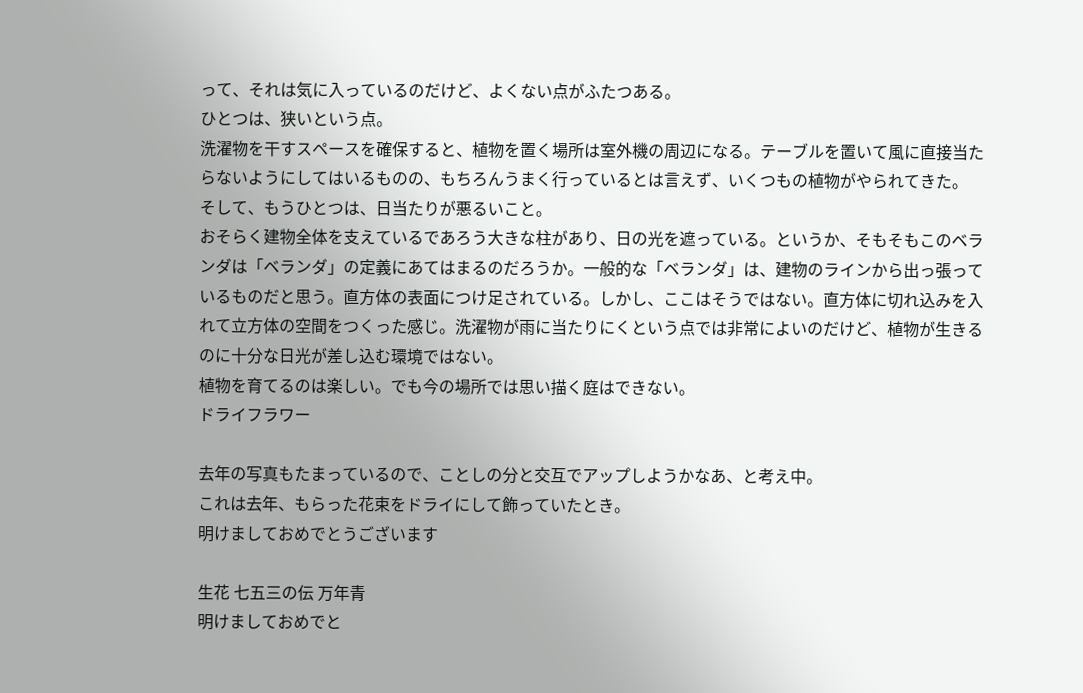って、それは気に入っているのだけど、よくない点がふたつある。
ひとつは、狭いという点。
洗濯物を干すスペースを確保すると、植物を置く場所は室外機の周辺になる。テーブルを置いて風に直接当たらないようにしてはいるものの、もちろんうまく行っているとは言えず、いくつもの植物がやられてきた。
そして、もうひとつは、日当たりが悪るいこと。
おそらく建物全体を支えているであろう大きな柱があり、日の光を遮っている。というか、そもそもこのベランダは「ベランダ」の定義にあてはまるのだろうか。一般的な「ベランダ」は、建物のラインから出っ張っているものだと思う。直方体の表面につけ足されている。しかし、ここはそうではない。直方体に切れ込みを入れて立方体の空間をつくった感じ。洗濯物が雨に当たりにくという点では非常によいのだけど、植物が生きるのに十分な日光が差し込む環境ではない。
植物を育てるのは楽しい。でも今の場所では思い描く庭はできない。
ドライフラワー

去年の写真もたまっているので、ことしの分と交互でアップしようかなあ、と考え中。
これは去年、もらった花束をドライにして飾っていたとき。
明けましておめでとうございます

生花 七五三の伝 万年青
明けましておめでと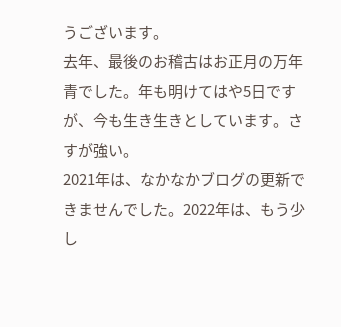うございます。
去年、最後のお稽古はお正月の万年青でした。年も明けてはや5日ですが、今も生き生きとしています。さすが強い。
2021年は、なかなかブログの更新できませんでした。2022年は、もう少し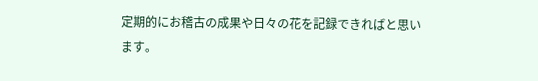定期的にお稽古の成果や日々の花を記録できればと思います。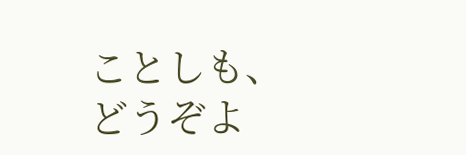ことしも、どうぞよ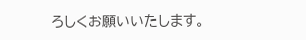ろしくお願いいたします。